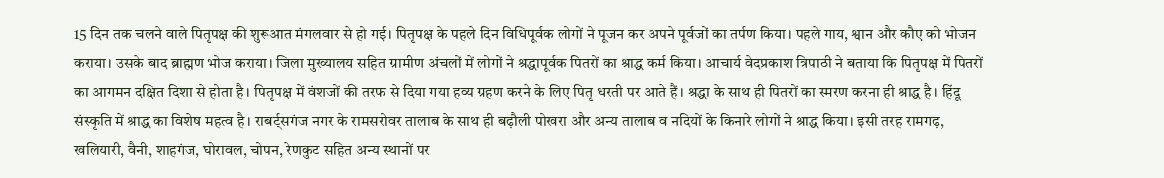15 दिन तक चलने वाले पितृपक्ष की शुरूआत मंगलवार से हो गई। पितृपक्ष के पहले दिन विधिपूर्वक लोगों ने पूजन कर अपने पूर्वजों का तर्पण किया। पहले गाय, श्वान और कौए को भोजन कराया। उसके बाद ब्राह्मण भोज कराया। जिला मुख्यालय सहित ग्रामीण अंचलों में लोगों ने श्रद्धापूर्वक पितरों का श्राद्ध कर्म किया। आचार्य वेदप्रकाश त्रिपाठी ने बताया कि पितृपक्ष में पितरों का आगमन दक्षित दिशा से होता है। पितृपक्ष में वंशजों की तरफ से दिया गया हव्य ग्रहण करने के लिए पितृ धरती पर आते हैं। श्रद्धा के साथ ही पितरों का स्मरण करना ही श्राद्ध है। हिंदू संस्कृति में श्राद्ध का विशेष महत्व है। राबर्ट्सगंज नगर के रामसरोवर तालाब के साथ ही बढ़ौली पोखरा और अन्य तालाब व नदियों के किनारे लोगों ने श्राद्ध किया। इसी तरह रामगढ़, खलियारी, वैनी, शाहगंज, घोरावल, चोपन, रेणकुट सहित अन्य स्थानों पर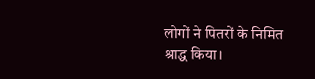लोगों ने पितरों के निमित श्राद्ध किया।